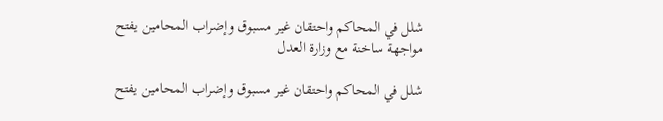شلل في المحاكم واحتقان غير مسبوق وإضراب المحامين يفتح مواجهة ساخنة مع وزارة العدل

شلل في المحاكم واحتقان غير مسبوق وإضراب المحامين يفتح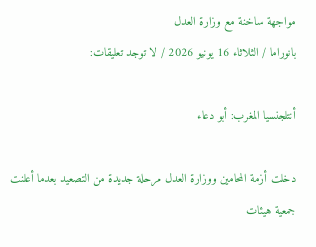مواجهة ساخنة مع وزارة العدل
بانوراما / الثلاثاء 16 يونيو 2026 / لا توجد تعليقات:

أنتلجنسيا المغرب: أبو دعاء

دخلت أزمة المحامين ووزارة العدل مرحلة جديدة من التصعيد بعدما أعلنت جمعية هيئات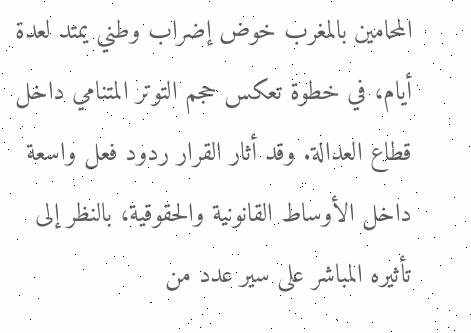المحامين بالمغرب خوض إضراب وطني يمتد لعدة أيام، في خطوة تعكس حجم التوتر المتنامي داخل قطاع العدالة. وقد أثار القرار ردود فعل واسعة داخل الأوساط القانونية والحقوقية، بالنظر إلى تأثيره المباشر على سير عدد من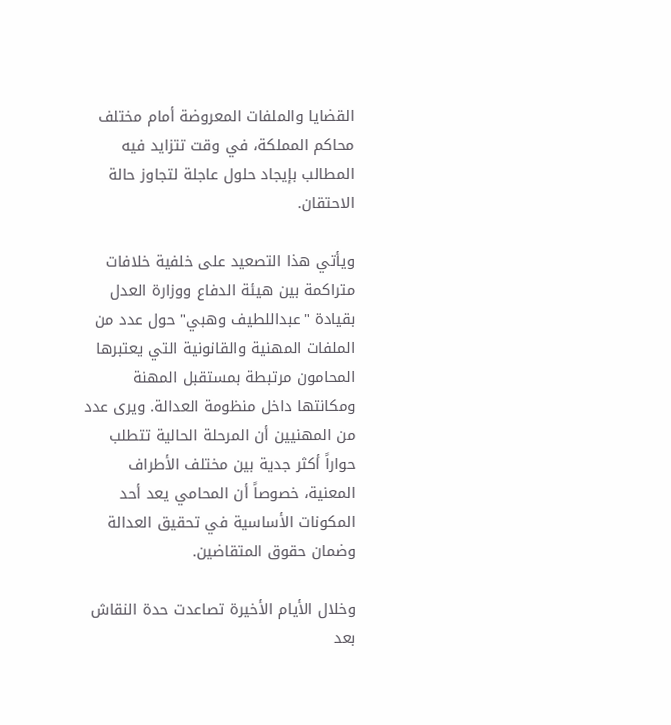القضايا والملفات المعروضة أمام مختلف محاكم المملكة، في وقت تتزايد فيه المطالب بإيجاد حلول عاجلة لتجاوز حالة الاحتقان.

ويأتي هذا التصعيد على خلفية خلافات متراكمة بين هيئة الدفاع ووزارة العدل بقيادة "عبداللطيف وهبي" حول عدد من الملفات المهنية والقانونية التي يعتبرها المحامون مرتبطة بمستقبل المهنة ومكانتها داخل منظومة العدالة. ويرى عدد من المهنيين أن المرحلة الحالية تتطلب حواراً أكثر جدية بين مختلف الأطراف المعنية، خصوصاً أن المحامي يعد أحد المكونات الأساسية في تحقيق العدالة وضمان حقوق المتقاضين.

وخلال الأيام الأخيرة تصاعدت حدة النقاش بعد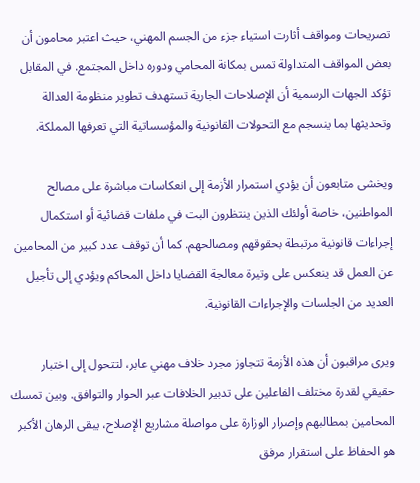تصريحات ومواقف أثارت استياء جزء من الجسم المهني، حيث اعتبر محامون أن بعض المواقف المتداولة تمس بمكانة المحامي ودوره داخل المجتمع. في المقابل تؤكد الجهات الرسمية أن الإصلاحات الجارية تستهدف تطوير منظومة العدالة وتحديثها بما ينسجم مع التحولات القانونية والمؤسساتية التي تعرفها المملكة.

ويخشى متابعون أن يؤدي استمرار الأزمة إلى انعكاسات مباشرة على مصالح المواطنين، خاصة أولئك الذين ينتظرون البت في ملفات قضائية أو استكمال إجراءات قانونية مرتبطة بحقوقهم ومصالحهم. كما أن توقف عدد كبير من المحامين عن العمل قد ينعكس على وتيرة معالجة القضايا داخل المحاكم ويؤدي إلى تأجيل العديد من الجلسات والإجراءات القانونية.

ويرى مراقبون أن هذه الأزمة تتجاوز مجرد خلاف مهني عابر، لتتحول إلى اختبار حقيقي لقدرة مختلف الفاعلين على تدبير الخلافات عبر الحوار والتوافق. وبين تمسك المحامين بمطالبهم وإصرار الوزارة على مواصلة مشاريع الإصلاح، يبقى الرهان الأكبر هو الحفاظ على استقرار مرفق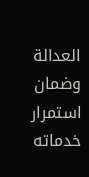العدالة وضمان استمرار خدماته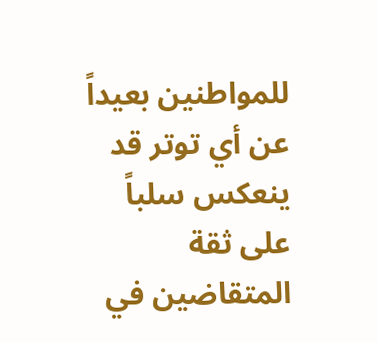للمواطنين بعيداً عن أي توتر قد ينعكس سلباً على ثقة المتقاضين في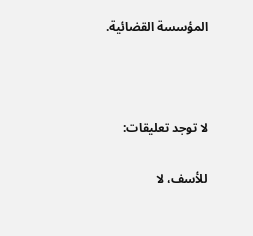المؤسسة القضائية.



لا توجد تعليقات:

للأسف، لا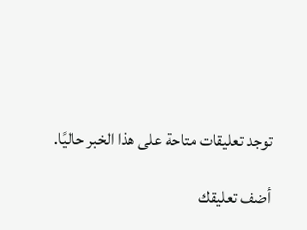توجد تعليقات متاحة على هذا الخبر حاليًا.

أضف تعليقك